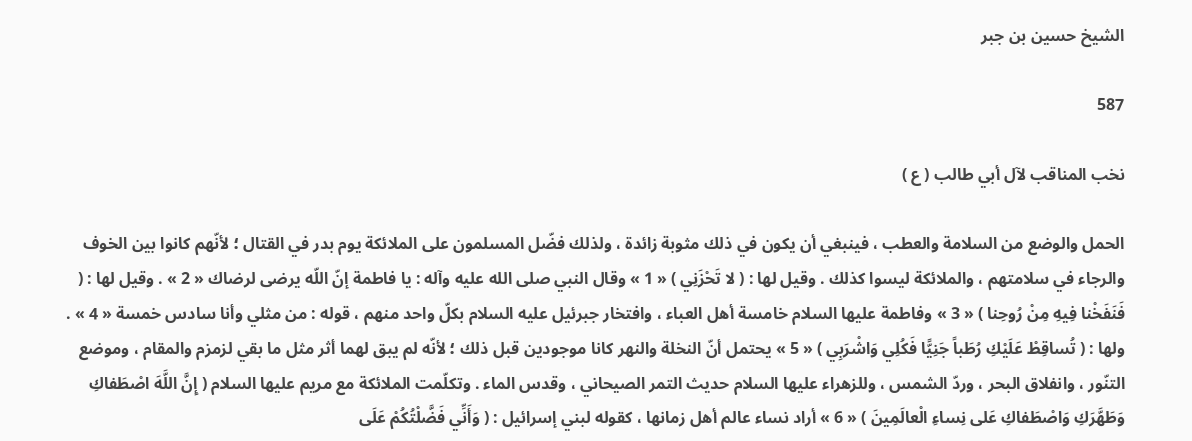الشيخ حسين بن جبر

587

نخب المناقب لآل أبي طالب ( ع )

الحمل والوضع من السلامة والعطب ، فينبغي أن يكون في ذلك مثوبة زائدة ، ولذلك فضّل المسلمون على الملائكة يوم بدر في القتال ؛ لأنّهم كانوا بين الخوف والرجاء في سلامتهم ، والملائكة ليسوا كذلك . وقيل لها : ( لا تَحْزَنِي ) « 1 » وقال النبي صلى الله عليه وآله : يا فاطمة إنّ اللّه يرضى لرضاك « 2 » . وقيل لها : ( فَنَفَخْنا فِيهِ مِنْ رُوحِنا ) « 3 » وفاطمة عليها السلام خامسة أهل العباء ، وافتخار جبرئيل عليه السلام بكلّ واحد منهم ، قوله : من مثلي وأنا سادس خمسة « 4 » . ولها : ( تُساقِطْ عَلَيْكِ رُطَباً جَنِيًّا فَكُلِي وَاشْرَبِي ) « 5 » يحتمل أنّ النخلة والنهر كانا موجودين قبل ذلك ؛ لأنّه لم يبق لهما أثر مثل ما بقي لزمزم والمقام ، وموضع التنّور ، وانفلاق البحر ، وردّ الشمس ، وللزهراء عليها السلام حديث التمر الصيحاني ، وقدس الماء . وتكلّمت الملائكة مع مريم عليها السلام ( إِنَّ اللَّهَ اصْطَفاكِ وَطَهَّرَكِ وَاصْطَفاكِ عَلى نِساءِ الْعالَمِينَ ) « 6 » أراد نساء عالم أهل زمانها ، كقوله لبني إسرائيل : ( وَأَنِّي فَضَّلْتُكُمْ عَلَى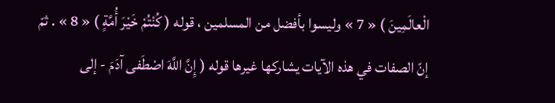الْعالَمِينَ ) « 7 » وليسوا بأفضل من المسلمين ، قوله ( كُنْتُمْ خَيْرَ أُمَّةٍ ) « 8 » . ثمّ إنّ الصفات في هذه الآيات يشاركها غيرها قوله ( إِنَّ اللَّهَ اصْطَفى آدَمَ - إلى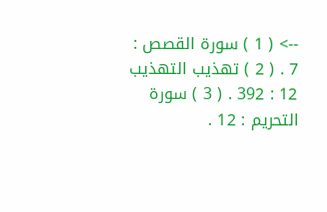--> ( 1 ) سورة القصص : 7 . ( 2 ) تهذيب التهذيب 12 : 392 . ( 3 ) سورة التحريم : 12 .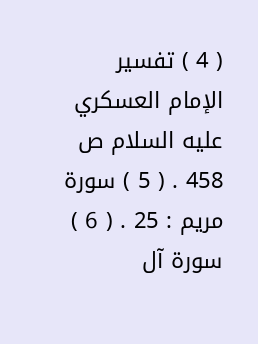( 4 ) تفسير الإمام العسكري عليه السلام ص 458 . ( 5 ) سورة مريم : 25 . ( 6 ) سورة آل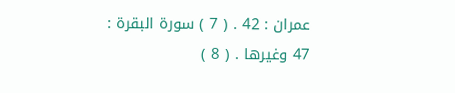عمران : 42 . ( 7 ) سورة البقرة : 47 وغيرها . ( 8 )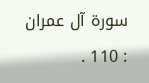سورة آل عمران : 110 .